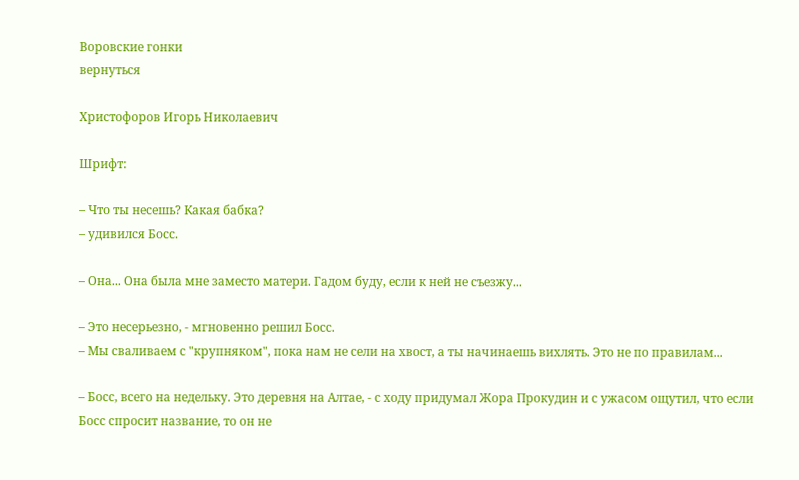Воровские гонки
вернуться

Христофоров Игорь Николаевич

Шрифт:

– Что ты несешь? Какая бабка?
– удивился Босс.

– Она... Она была мне заместо матери. Гадом буду, если к ней не съезжу...

– Это несерьезно, - мгновенно решил Босс.
– Мы сваливаем с "крупняком", пока нам не сели на хвост, а ты начинаешь вихлять. Это не по правилам...

– Босс, всего на недельку. Это деревня на Алтае, - с ходу придумал Жора Прокудин и с ужасом ощутил, что если Босс спросит название, то он не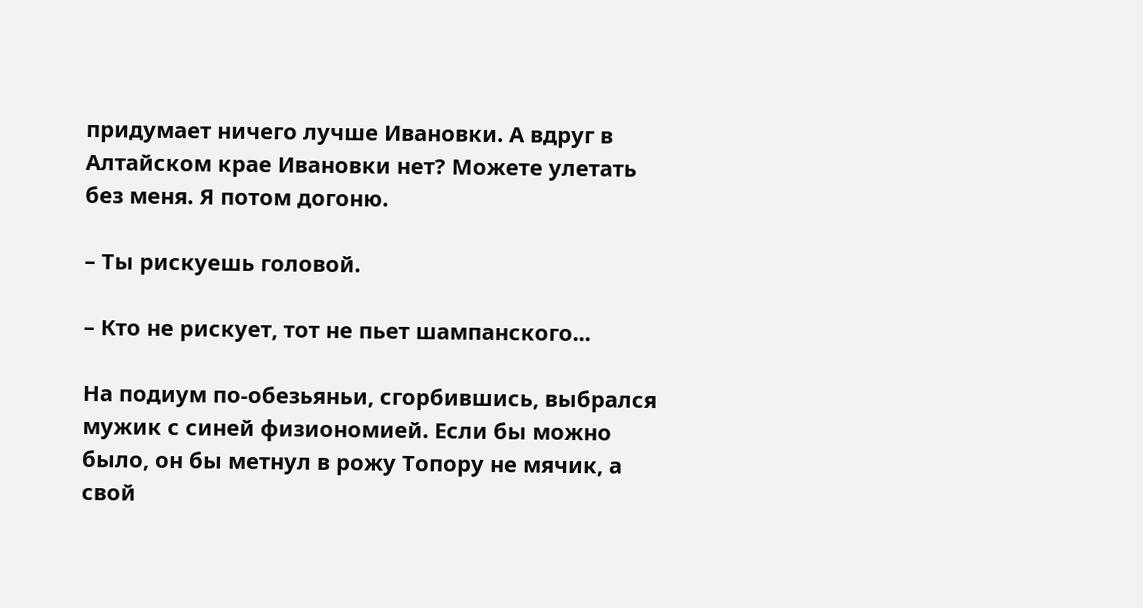придумает ничего лучше Ивановки. А вдруг в Алтайском крае Ивановки нет? Можете улетать без меня. Я потом догоню.

– Ты рискуешь головой.

– Кто не рискует, тот не пьет шампанского...

На подиум по-обезьяньи, сгорбившись, выбрался мужик с синей физиономией. Если бы можно было, он бы метнул в рожу Топору не мячик, а свой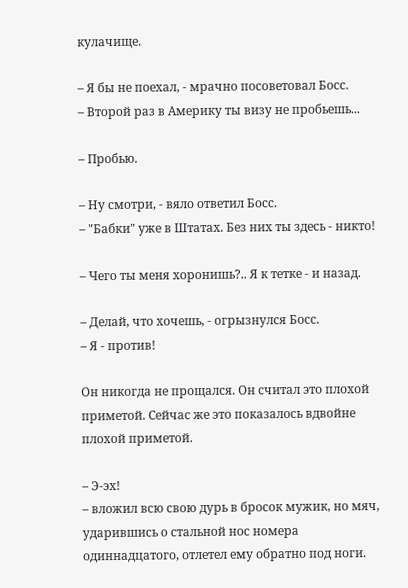кулачище.

– Я бы не поехал, - мрачно посоветовал Босс.
– Второй раз в Америку ты визу не пробьешь...

– Пробью.

– Ну смотри, - вяло ответил Босс.
– "Бабки" уже в Штатах. Без них ты здесь - никто!

– Чего ты меня хоронишь?.. Я к тетке - и назад.

– Делай, что хочешь, - огрызнулся Босс.
– Я - против!

Он никогда не прощался. Он считал это плохой приметой. Сейчас же это показалось вдвойне плохой приметой.

– Э-эх!
– вложил всю свою дурь в бросок мужик, но мяч, ударившись о стальной нос номера одиннадцатого, отлетел ему обратно под ноги.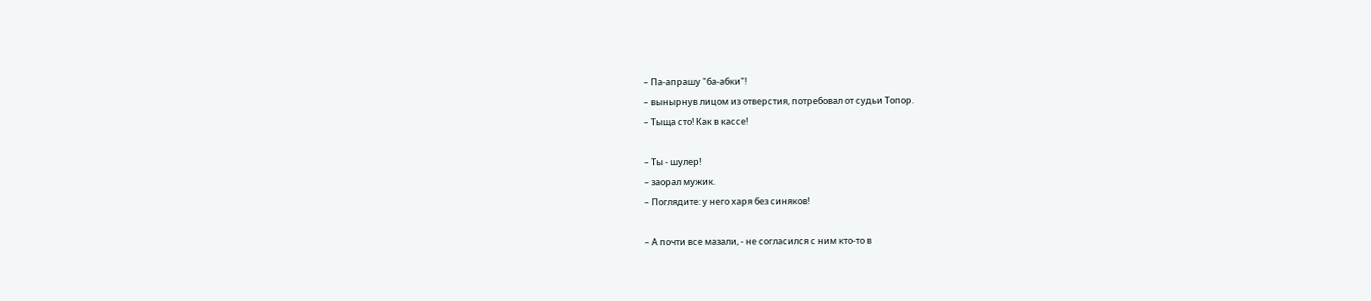– Па-апрашу "ба-абки"!
– вынырнув лицом из отверстия, потребовал от судьи Топор.
– Тыща сто! Как в кассе!

– Ты - шулер!
– заорал мужик.
– Поглядите: у него харя без синяков!

– А почти все мазали, - не согласился с ним кто-то в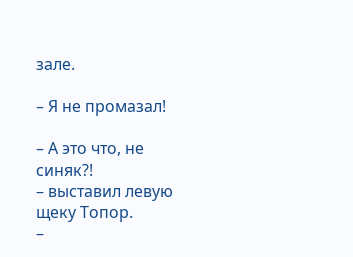зале.

– Я не промазал!

– А это что, не синяк?!
– выставил левую щеку Топор.
–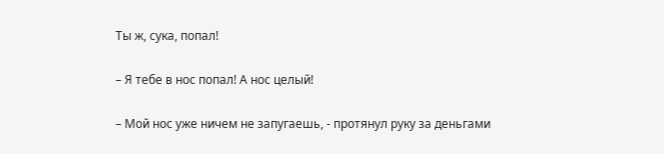Ты ж, сука, попал!

– Я тебе в нос попал! А нос целый!

– Мой нос уже ничем не запугаешь, - протянул руку за деньгами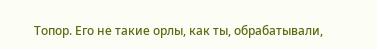Топор. Его не такие орлы, как ты, обрабатывали,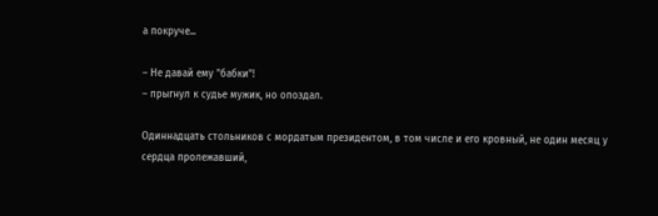а покруче...

– Не давай ему "бабки"!
– прыгнул к судье мужик, но опоздал.

Одиннадцать стольников с мордатым президентом, в том числе и его кровный, не один месяц у сердца пролежавший,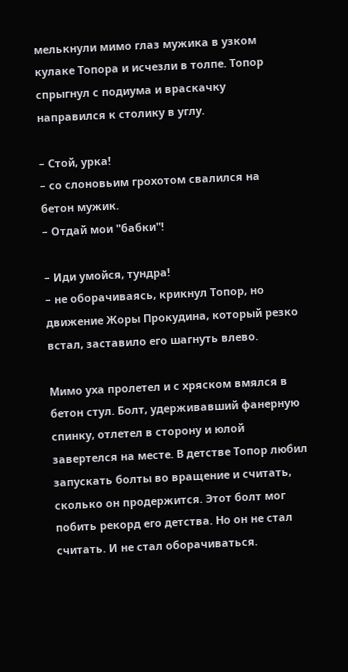мелькнули мимо глаз мужика в узком кулаке Топора и исчезли в толпе. Топор спрыгнул с подиума и враскачку направился к столику в углу.

– Стой, урка!
– со слоновьим грохотом свалился на бетон мужик.
– Отдай мои "бабки"!

– Иди умойся, тундра!
– не оборачиваясь, крикнул Топор, но движение Жоры Прокудина, который резко встал, заставило его шагнуть влево.

Мимо уха пролетел и с хряском вмялся в бетон стул. Болт, удерживавший фанерную спинку, отлетел в сторону и юлой завертелся на месте. В детстве Топор любил запускать болты во вращение и считать, сколько он продержится. Этот болт мог побить рекорд его детства. Но он не стал считать. И не стал оборачиваться.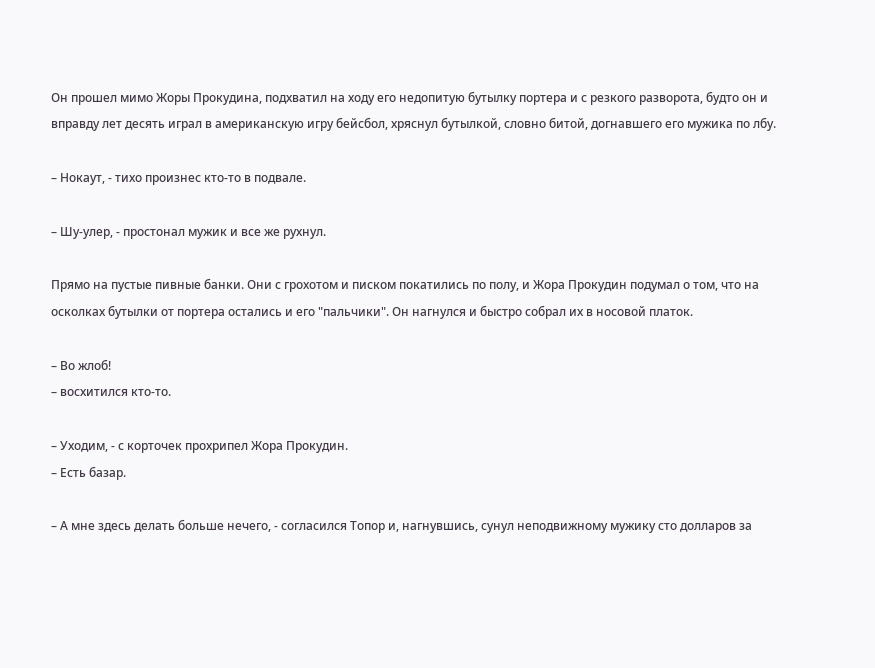Он прошел мимо Жоры Прокудина, подхватил на ходу его недопитую бутылку портера и с резкого разворота, будто он и вправду лет десять играл в американскую игру бейсбол, хряснул бутылкой, словно битой, догнавшего его мужика по лбу.

– Нокаут, - тихо произнес кто-то в подвале.

– Шу-улер, - простонал мужик и все же рухнул.

Прямо на пустые пивные банки. Они с грохотом и писком покатились по полу, и Жора Прокудин подумал о том, что на осколках бутылки от портера остались и его "пальчики". Он нагнулся и быстро собрал их в носовой платок.

– Во жлоб!
– восхитился кто-то.

– Уходим, - с корточек прохрипел Жора Прокудин.
– Есть базар.

– А мне здесь делать больше нечего, - согласился Топор и, нагнувшись, сунул неподвижному мужику сто долларов за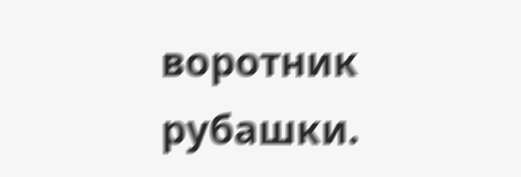воротник рубашки.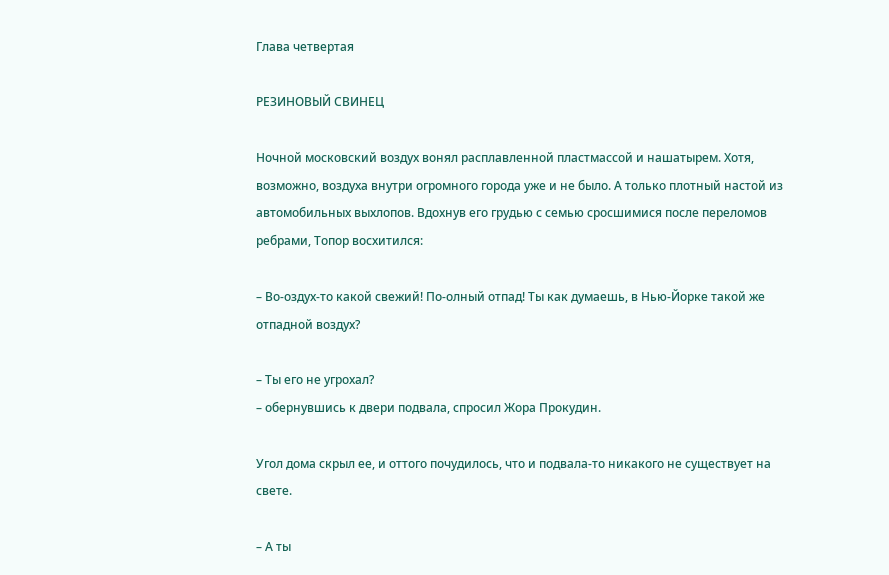Глава четвертая

РЕЗИНОВЫЙ СВИНЕЦ

Ночной московский воздух вонял расплавленной пластмассой и нашатырем. Хотя, возможно, воздуха внутри огромного города уже и не было. А только плотный настой из автомобильных выхлопов. Вдохнув его грудью с семью сросшимися после переломов ребрами, Топор восхитился:

– Во-оздух-то какой свежий! По-олный отпад! Ты как думаешь, в Нью-Йорке такой же отпадной воздух?

– Ты его не угрохал?
– обернувшись к двери подвала, спросил Жора Прокудин.

Угол дома скрыл ее, и оттого почудилось, что и подвала-то никакого не существует на свете.

– А ты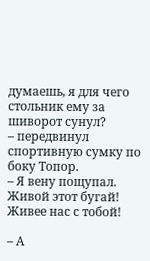думаешь, я для чего стольник ему за шиворот сунул?
– передвинул спортивную сумку по боку Топор.
– Я вену пощупал. Живой этот бугай! Живее нас с тобой!

– А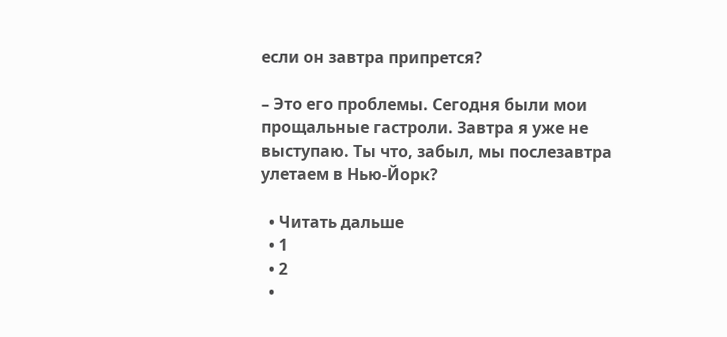если он завтра припрется?

– Это его проблемы. Сегодня были мои прощальные гастроли. Завтра я уже не выступаю. Ты что, забыл, мы послезавтра улетаем в Нью-Йорк?

  • Читать дальше
  • 1
  • 2
  •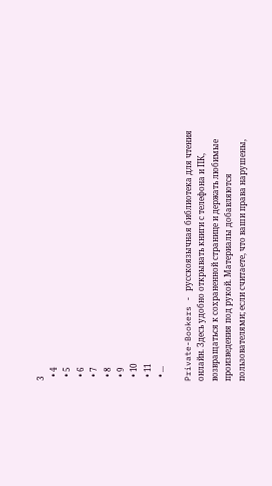3
  • 4
  • 5
  • 6
  • 7
  • 8
  • 9
  • 10
  • 11
  • ...

Private-Bookers - русскоязычная библиотека для чтения онлайн. Здесь удобно открывать книги с телефона и ПК, возвращаться к сохраненной странице и держать любимые произведения под рукой. Материалы добавляются пользователями; если считаете, что ваши права нарушены,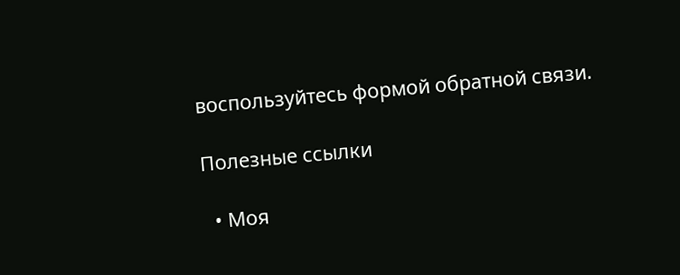воспользуйтесь формой обратной связи.

Полезные ссылки

  • Моя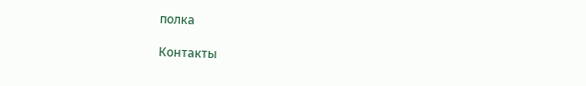полка

Контакты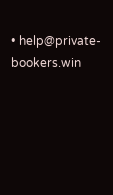• help@private-bookers.win